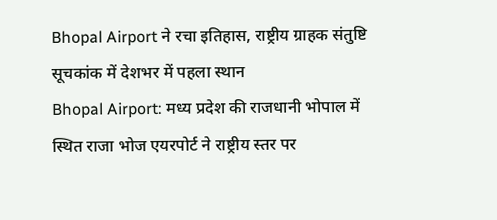Bhopal Airport ने रचा इतिहास, राष्ट्रीय ग्राहक संतुष्टि सूचकांक में देशभर में पहला स्थान
Bhopal Airport: मध्य प्रदेश की राजधानी भोपाल में स्थित राजा भोज एयरपोर्ट ने राष्ट्रीय स्तर पर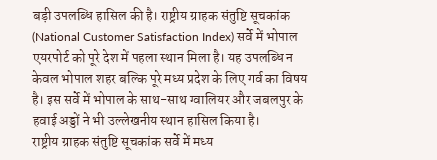बड़ी उपलब्धि हासिल की है। राष्ट्रीय ग्राहक संतुष्टि सूचकांक (National Customer Satisfaction Index) सर्वे में भोपाल एयरपोर्ट को पूरे देश में पहला स्थान मिला है। यह उपलब्धि न केवल भोपाल शहर बल्कि पूरे मध्य प्रदेश के लिए गर्व का विषय है। इस सर्वे में भोपाल के साथ-साथ ग्वालियर और जबलपुर के हवाई अड्डों ने भी उल्लेखनीय स्थान हासिल किया है।
राष्ट्रीय ग्राहक संतुष्टि सूचकांक सर्वे में मध्य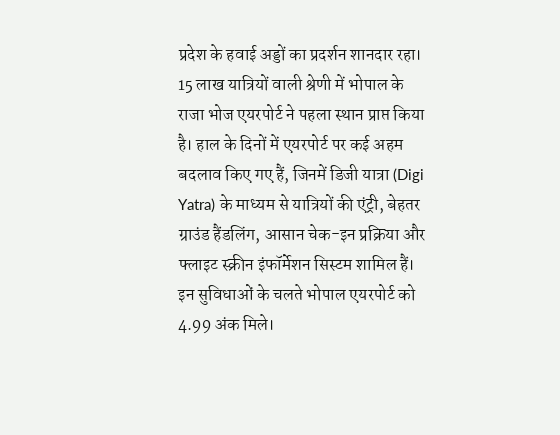प्रदेश के हवाई अड्डों का प्रदर्शन शानदार रहा। 15 लाख यात्रियों वाली श्रेणी में भोपाल के राजा भोज एयरपोर्ट ने पहला स्थान प्राप्त किया है। हाल के दिनों में एयरपोर्ट पर कई अहम बदलाव किए गए हैं, जिनमें डिजी यात्रा (Digi Yatra) के माध्यम से यात्रियों की एंट्री, बेहतर ग्राउंड हैंडलिंग, आसान चेक-इन प्रक्रिया और फ्लाइट स्क्रीन इंफॉर्मेशन सिस्टम शामिल हैं। इन सुविधाओं के चलते भोपाल एयरपोर्ट को 4.99 अंक मिले।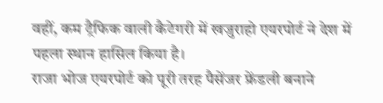वहीं, कम ट्रैफिक वाली कैटेगरी में खजुराहो एयरपोर्ट ने देश में पहला स्थान हासिल किया है।
राजा भोज एयरपोर्ट को पूरी तरह पैसेंजर फ्रेंडली बनाने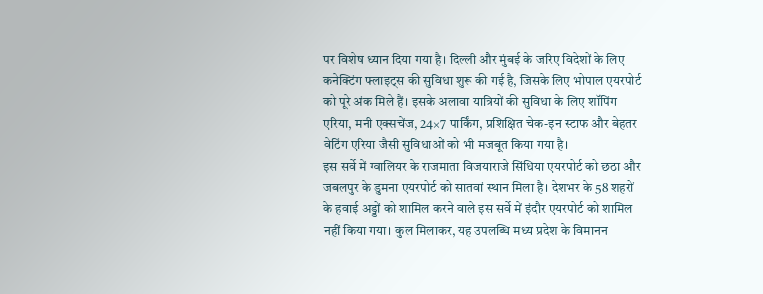पर विशेष ध्यान दिया गया है। दिल्ली और मुंबई के जरिए विदेशों के लिए कनेक्टिंग फ्लाइट्स की सुविधा शुरू की गई है, जिसके लिए भोपाल एयरपोर्ट को पूरे अंक मिले हैं। इसके अलावा यात्रियों की सुविधा के लिए शॉपिंग एरिया, मनी एक्सचेंज, 24×7 पार्किंग, प्रशिक्षित चेक-इन स्टाफ और बेहतर वेटिंग एरिया जैसी सुविधाओं को भी मजबूत किया गया है।
इस सर्वे में ग्वालियर के राजमाता विजयाराजे सिंधिया एयरपोर्ट को छठा और जबलपुर के डुमना एयरपोर्ट को सातवां स्थान मिला है। देशभर के 58 शहरों के हवाई अड्डों को शामिल करने वाले इस सर्वे में इंदौर एयरपोर्ट को शामिल नहीं किया गया। कुल मिलाकर, यह उपलब्धि मध्य प्रदेश के विमानन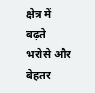क्षेत्र में बढ़ते भरोसे और बेहतर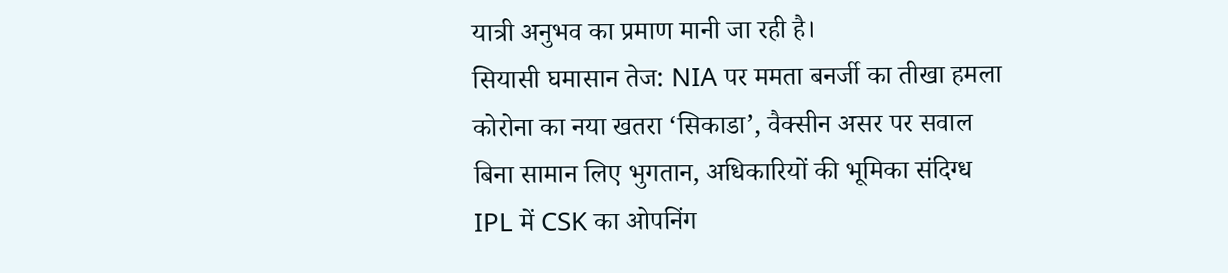यात्री अनुभव का प्रमाण मानी जा रही है।
सियासी घमासान तेज: NIA पर ममता बनर्जी का तीखा हमला
कोरोना का नया खतरा ‘सिकाडा’, वैक्सीन असर पर सवाल
बिना सामान लिए भुगतान, अधिकारियों की भूमिका संदिग्ध
IPL में CSK का ओपनिंग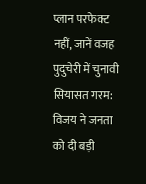प्लान परफेक्ट नहीं, जानें वजह
पुदुचेरी में चुनावी सियासत गरम: विजय ने जनता को दी बड़ी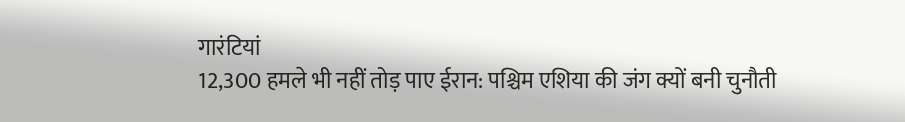गारंटियां
12,300 हमले भी नहीं तोड़ पाए ईरान: पश्चिम एशिया की जंग क्यों बनी चुनौती